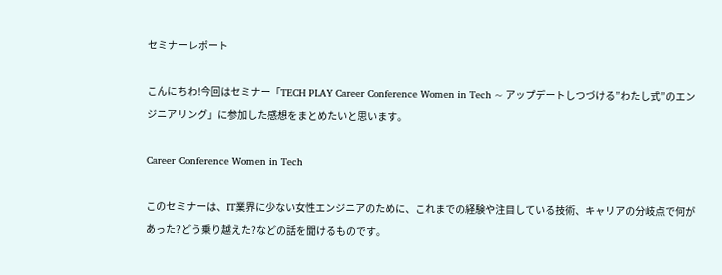セミナーレポート

こんにちわ!今回はセミナー「TECH PLAY Career Conference Women in Tech ~ アップデートしつづける”わたし式”のエンジニアリング」に参加した感想をまとめたいと思います。

Career Conference Women in Tech

このセミナーは、IT業界に少ない女性エンジニアのために、これまでの経験や注目している技術、キャリアの分岐点で何があった?どう乗り越えた?などの話を聞けるものです。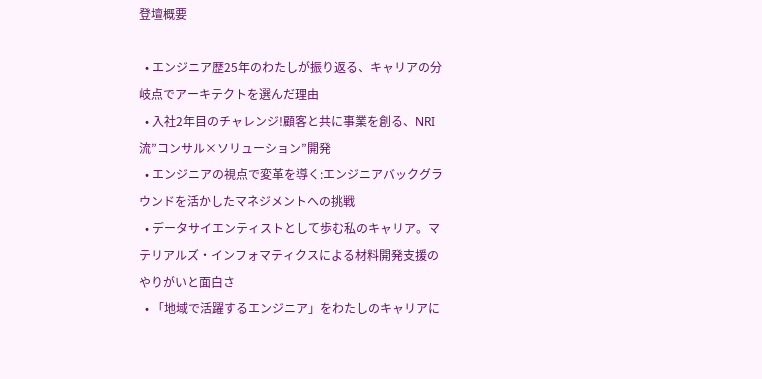登壇概要

  • エンジニア歴25年のわたしが振り返る、キャリアの分岐点でアーキテクトを選んだ理由
  • 入社2年目のチャレンジ!顧客と共に事業を創る、NRI流”コンサル×ソリューション”開発
  • エンジニアの視点で変革を導く:エンジニアバックグラウンドを活かしたマネジメントへの挑戦
  • データサイエンティストとして歩む私のキャリア。マテリアルズ・インフォマティクスによる材料開発支援のやりがいと面白さ
  • 「地域で活躍するエンジニア」をわたしのキャリアに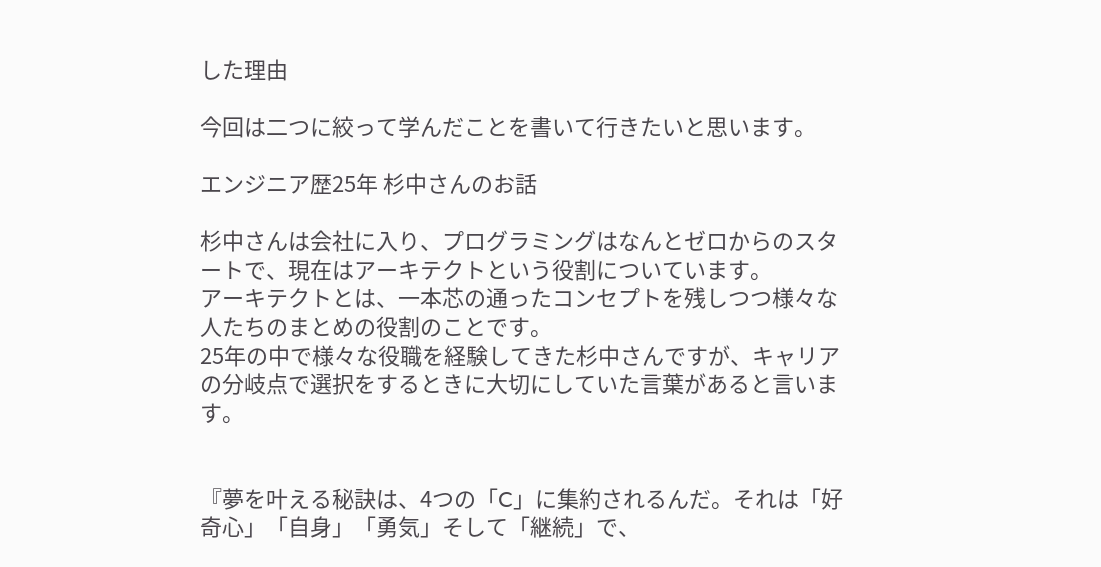した理由

今回は二つに絞って学んだことを書いて行きたいと思います。

エンジニア歴25年 杉中さんのお話

杉中さんは会社に入り、プログラミングはなんとゼロからのスタートで、現在はアーキテクトという役割についています。
アーキテクトとは、一本芯の通ったコンセプトを残しつつ様々な人たちのまとめの役割のことです。
25年の中で様々な役職を経験してきた杉中さんですが、キャリアの分岐点で選択をするときに大切にしていた言葉があると言います。


『夢を叶える秘訣は、4つの「C」に集約されるんだ。それは「好奇心」「自身」「勇気」そして「継続」で、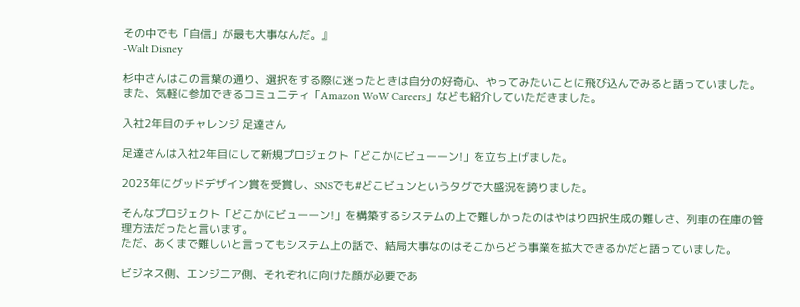その中でも「自信」が最も大事なんだ。』
-Walt Disney

杉中さんはこの言葉の通り、選択をする際に迷ったときは自分の好奇心、やってみたいことに飛び込んでみると語っていました。
また、気軽に参加できるコミュニティ「Amazon WoW Careers」なども紹介していただきました。

入社2年目のチャレンジ 足達さん

足達さんは入社2年目にして新規プロジェクト「どこかにビューーン!」を立ち上げました。

2023年にグッドデザイン賞を受賞し、SNSでも#どこビュンというタグで大盛況を誇りました。

そんなプロジェクト「どこかにビューーン!」を構築するシステムの上で難しかったのはやはり四択生成の難しさ、列車の在庫の管理方法だったと言います。
ただ、あくまで難しいと言ってもシステム上の話で、結局大事なのはそこからどう事業を拡大できるかだと語っていました。

ビジネス側、エンジニア側、それぞれに向けた顔が必要であ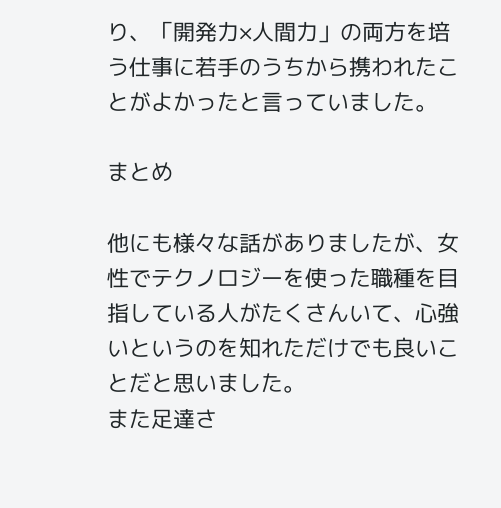り、「開発力×人間力」の両方を培う仕事に若手のうちから携われたことがよかったと言っていました。

まとめ

他にも様々な話がありましたが、女性でテクノロジーを使った職種を目指している人がたくさんいて、心強いというのを知れただけでも良いことだと思いました。
また足達さ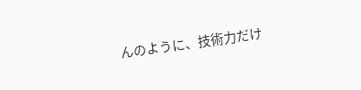んのように、技術力だけ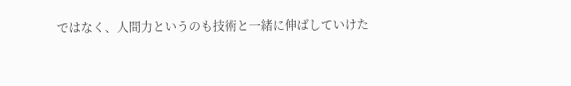ではなく、人間力というのも技術と一緒に伸ばしていけた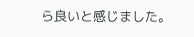ら良いと感じました。